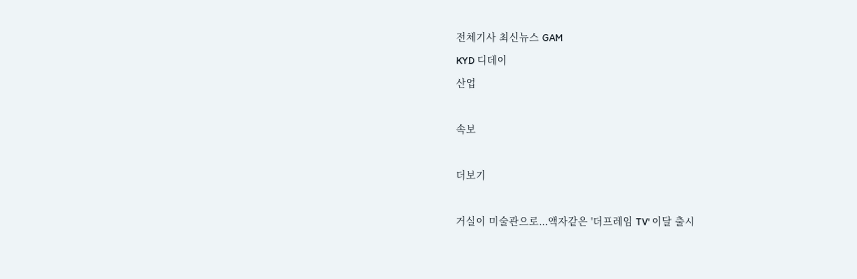전체기사 최신뉴스 GAM
KYD 디데이
산업

속보

더보기

거실이 미술관으로...액자같은 '더프레임 TV' 이달 출시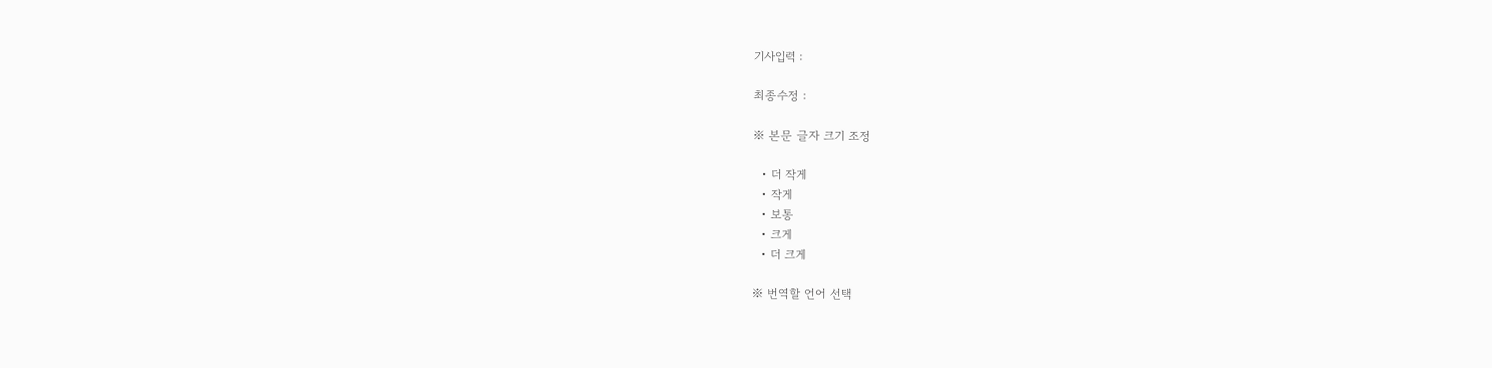기사입력 :

최종수정 :

※ 본문 글자 크기 조정

  • 더 작게
  • 작게
  • 보통
  • 크게
  • 더 크게

※ 번역할 언어 선택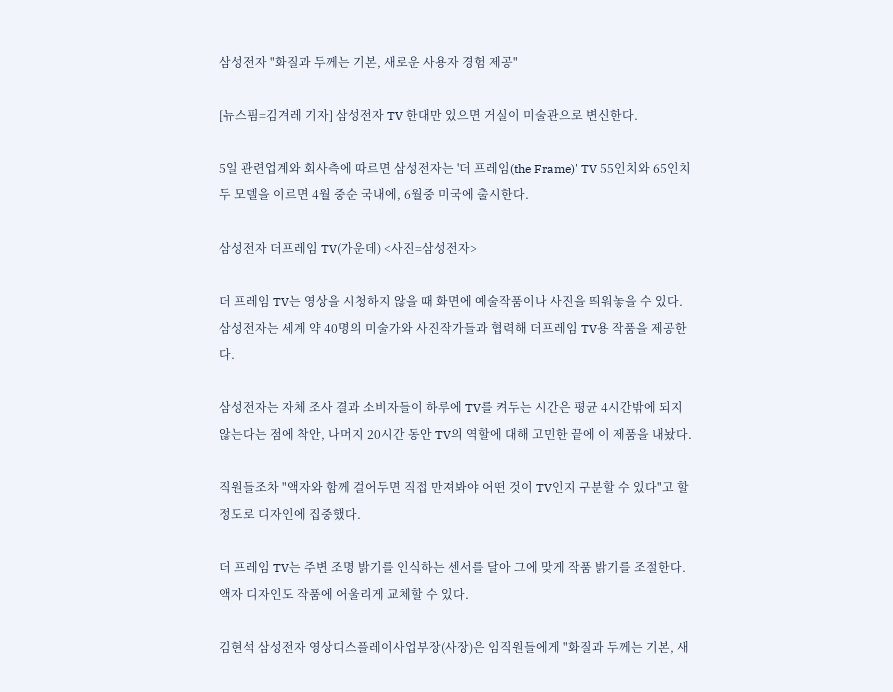삼성전자 "화질과 두께는 기본, 새로운 사용자 경험 제공"

[뉴스핌=김겨레 기자] 삼성전자 TV 한대만 있으면 거실이 미술관으로 변신한다.

5일 관련업계와 회사측에 따르면 삼성전자는 '더 프레임(the Frame)' TV 55인치와 65인치 두 모델을 이르면 4월 중순 국내에, 6월중 미국에 출시한다.

삼성전자 더프레임 TV(가운데) <사진=삼성전자>

더 프레임 TV는 영상을 시청하지 않을 때 화면에 예술작품이나 사진을 띄워놓을 수 있다. 삼성전자는 세계 약 40명의 미술가와 사진작가들과 협력해 더프레임 TV용 작품을 제공한다.

삼성전자는 자체 조사 결과 소비자들이 하루에 TV를 켜두는 시간은 평균 4시간밖에 되지 않는다는 점에 착안, 나머지 20시간 동안 TV의 역할에 대해 고민한 끝에 이 제품을 내놨다.

직원들조차 "액자와 함께 걸어두면 직접 만져봐야 어떤 것이 TV인지 구분할 수 있다"고 할 정도로 디자인에 집중했다.

더 프레임 TV는 주변 조명 밝기를 인식하는 센서를 달아 그에 맞게 작품 밝기를 조절한다. 액자 디자인도 작품에 어울리게 교체할 수 있다.

김현석 삼성전자 영상디스플레이사업부장(사장)은 임직원들에게 "화질과 두께는 기본, 새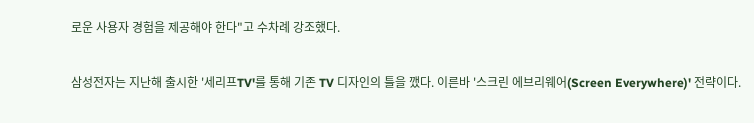로운 사용자 경험을 제공해야 한다"고 수차례 강조했다.

삼성전자는 지난해 출시한 '세리프TV'를 통해 기존 TV 디자인의 틀을 깼다. 이른바 '스크린 에브리웨어(Screen Everywhere)' 전략이다.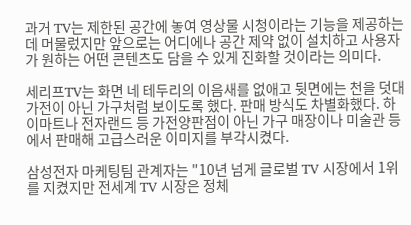과거 TV는 제한된 공간에 놓여 영상물 시청이라는 기능을 제공하는데 머물렀지만 앞으로는 어디에나 공간 제약 없이 설치하고 사용자가 원하는 어떤 콘텐츠도 담을 수 있게 진화할 것이라는 의미다.

세리프TV는 화면 네 테두리의 이음새를 없애고 뒷면에는 천을 덧대 가전이 아닌 가구처럼 보이도록 했다. 판매 방식도 차별화했다. 하이마트나 전자랜드 등 가전양판점이 아닌 가구 매장이나 미술관 등에서 판매해 고급스러운 이미지를 부각시켰다.

삼성전자 마케팅팀 관계자는 "10년 넘게 글로벌 TV 시장에서 1위를 지켰지만 전세계 TV 시장은 정체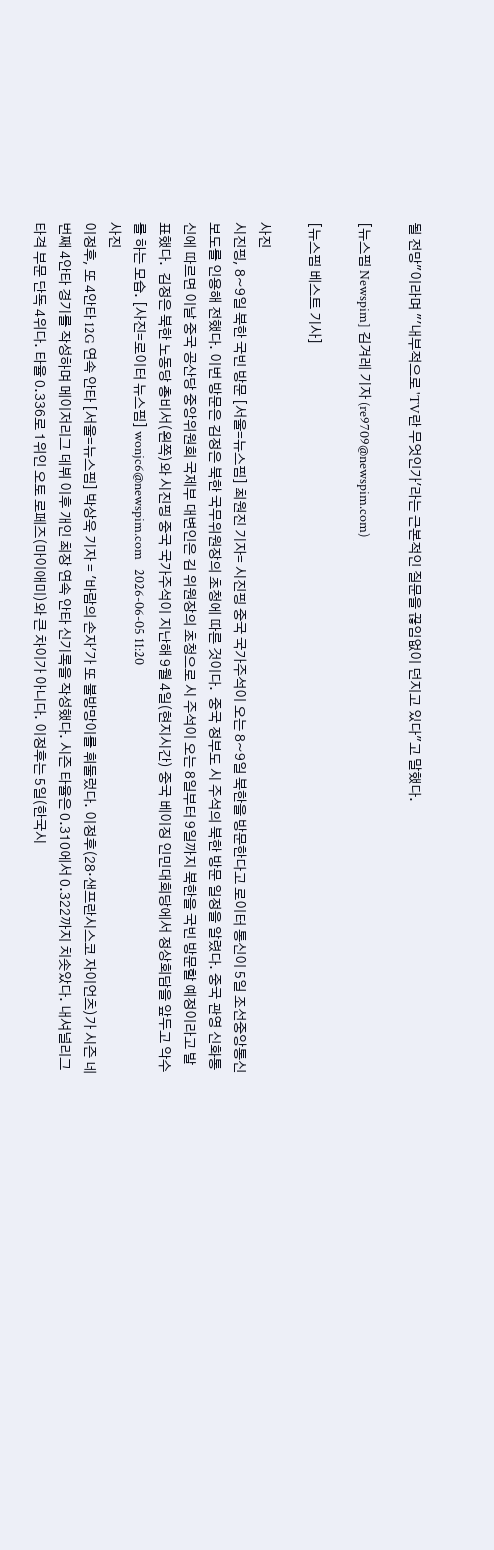될 전망"이라며 "'내부적으로 'TV란 무엇인가'라는 근본적인 질문을 끊임없이 던지고 있다"고 말했다.

[뉴스핌 Newspim] 김겨레 기자 (re9709@newspim.com)

[뉴스핌 베스트 기사]

사진
시진핑, 8~9일 북한 국빈 방문 [서울=뉴스핌] 최원진 기자= 시진핑 중국 국가주석이 오는 8~9일 북한을 방문한다고 로이터 통신이 5일 조선중앙통신 보도를 인용해 전했다. 이번 방문은 김정은 북한 국무위원장의 초청에 따른 것이다.  중국 정부도 시 주석의 북한 방문 일정을 알렸다. 중국 관영 신화통신에 따르면 이날 중국 공산당 중앙위원회 국제부 대변인은 김 위원장의 초청으로 시 주석이 오는 8일부터 9일까지 북한을 국빈 방문할 예정이라고 발표했다.  김정은 북한 노동당 총비서(왼쪽)와 시진핑 중국 국가주석이 지난해 9월 4일(현지시간) 중국 베이징 인민대회당에서 정상회담을 앞두고 악수를 하는 모습. [사진=로이터 뉴스핌] wonjc6@newspim.com   2026-06-05 11:20
사진
이정후, 또 4안타 12G 연속 안타 [서울=뉴스핌] 박상욱 기자 = '바람의 손자'가 또 불방망이를 휘둘렀다. 이정후(28·샌프란시스코 자이언츠)가 시즌 네 번째 4안타 경기를 작성하며 메이저리그 데뷔 이후 개인 최장 연속 안타 신기록을 작성했다. 시즌 타율은 0.310에서 0.322까지 치솟았다. 내셔널리그 타격 부문 단독 4위다. 타율 0.336로 1위인 오토 로페즈(마이애미)와 큰 차이가 아니다. 이정후는 5일(한국시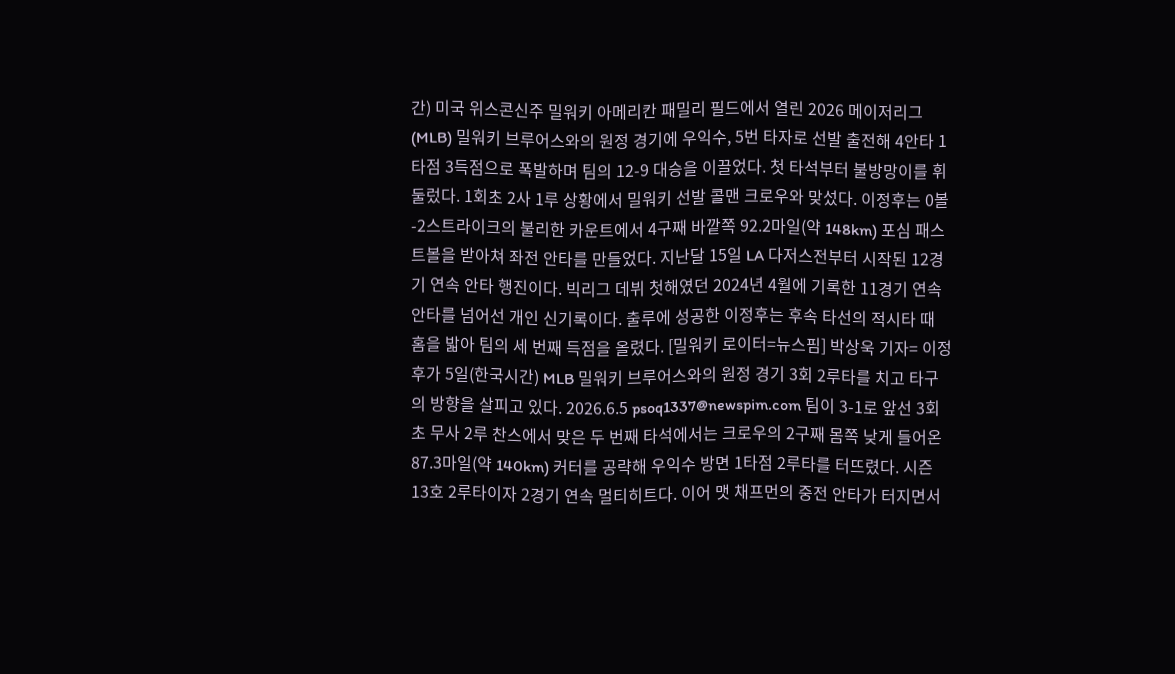간) 미국 위스콘신주 밀워키 아메리칸 패밀리 필드에서 열린 2026 메이저리그(MLB) 밀워키 브루어스와의 원정 경기에 우익수, 5번 타자로 선발 출전해 4안타 1타점 3득점으로 폭발하며 팀의 12-9 대승을 이끌었다. 첫 타석부터 불방망이를 휘둘렀다. 1회초 2사 1루 상황에서 밀워키 선발 콜맨 크로우와 맞섰다. 이정후는 0볼-2스트라이크의 불리한 카운트에서 4구째 바깥쪽 92.2마일(약 148km) 포심 패스트볼을 받아쳐 좌전 안타를 만들었다. 지난달 15일 LA 다저스전부터 시작된 12경기 연속 안타 행진이다. 빅리그 데뷔 첫해였던 2024년 4월에 기록한 11경기 연속 안타를 넘어선 개인 신기록이다. 출루에 성공한 이정후는 후속 타선의 적시타 때 홈을 밟아 팀의 세 번째 득점을 올렸다. [밀워키 로이터=뉴스핌] 박상욱 기자= 이정후가 5일(한국시간) MLB 밀워키 브루어스와의 원정 경기 3회 2루타를 치고 타구의 방향을 살피고 있다. 2026.6.5 psoq1337@newspim.com 팀이 3-1로 앞선 3회초 무사 2루 찬스에서 맞은 두 번째 타석에서는 크로우의 2구째 몸쪽 낮게 들어온 87.3마일(약 140km) 커터를 공략해 우익수 방면 1타점 2루타를 터뜨렸다. 시즌 13호 2루타이자 2경기 연속 멀티히트다. 이어 맷 채프먼의 중전 안타가 터지면서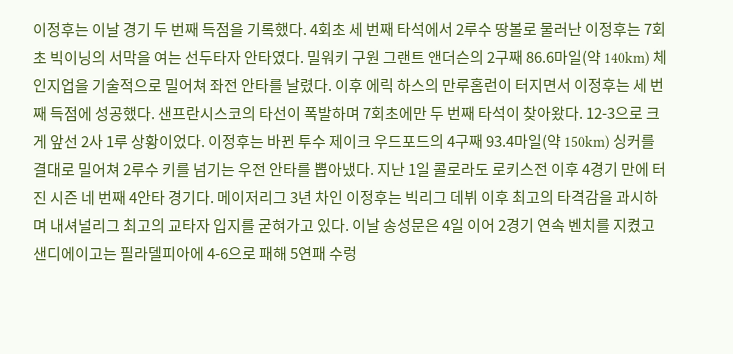이정후는 이날 경기 두 번째 득점을 기록했다. 4회초 세 번째 타석에서 2루수 땅볼로 물러난 이정후는 7회초 빅이닝의 서막을 여는 선두타자 안타였다. 밀워키 구원 그랜트 앤더슨의 2구째 86.6마일(약 140km) 체인지업을 기술적으로 밀어쳐 좌전 안타를 날렸다. 이후 에릭 하스의 만루홈런이 터지면서 이정후는 세 번째 득점에 성공했다. 샌프란시스코의 타선이 폭발하며 7회초에만 두 번째 타석이 찾아왔다. 12-3으로 크게 앞선 2사 1루 상황이었다. 이정후는 바뀐 투수 제이크 우드포드의 4구째 93.4마일(약 150km) 싱커를 결대로 밀어쳐 2루수 키를 넘기는 우전 안타를 뽑아냈다. 지난 1일 콜로라도 로키스전 이후 4경기 만에 터진 시즌 네 번째 4안타 경기다. 메이저리그 3년 차인 이정후는 빅리그 데뷔 이후 최고의 타격감을 과시하며 내셔널리그 최고의 교타자 입지를 굳혀가고 있다. 이날 송성문은 4일 이어 2경기 연속 벤치를 지켰고 샌디에이고는 필라델피아에 4-6으로 패해 5연패 수렁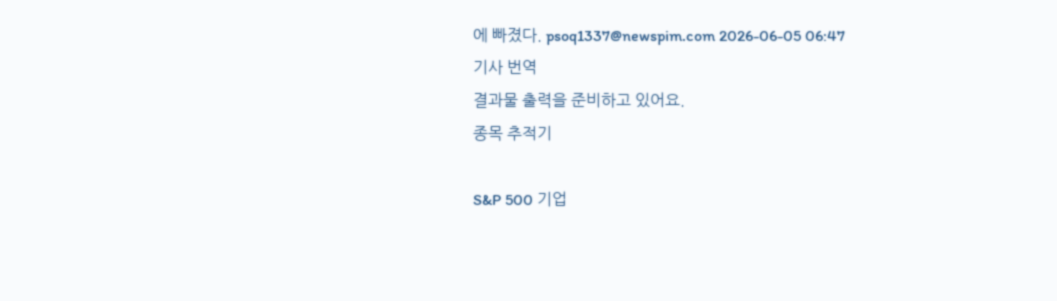에 빠졌다. psoq1337@newspim.com 2026-06-05 06:47
기사 번역
결과물 출력을 준비하고 있어요.
종목 추적기

S&P 500 기업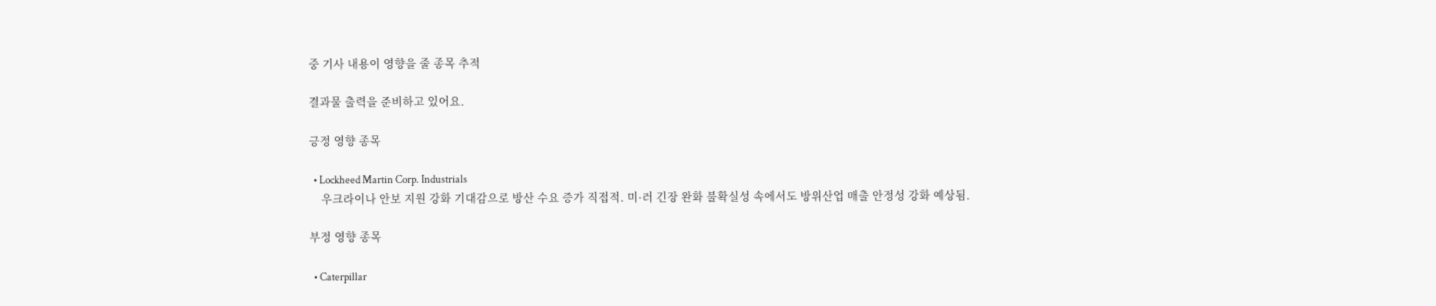중 기사 내용이 영향을 줄 종목 추적

결과물 출력을 준비하고 있어요.

긍정 영향 종목

  • Lockheed Martin Corp. Industrials
    우크라이나 안보 지원 강화 기대감으로 방산 수요 증가 직접적. 미·러 긴장 완화 불확실성 속에서도 방위산업 매출 안정성 강화 예상됨.

부정 영향 종목

  • Caterpillar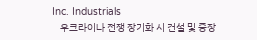Inc. Industrials
    우크라이나 전쟁 장기화 시 건설 및 중장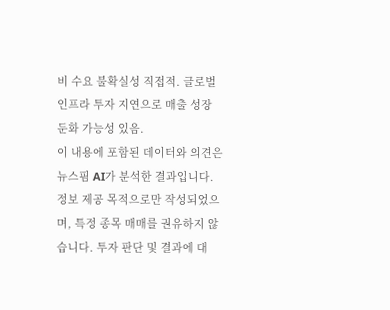비 수요 불확실성 직접적. 글로벌 인프라 투자 지연으로 매출 성장 둔화 가능성 있음.
이 내용에 포함된 데이터와 의견은 뉴스핌 AI가 분석한 결과입니다. 정보 제공 목적으로만 작성되었으며, 특정 종목 매매를 권유하지 않습니다. 투자 판단 및 결과에 대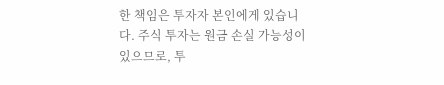한 책임은 투자자 본인에게 있습니다. 주식 투자는 원금 손실 가능성이 있으므로, 투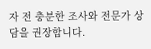자 전 충분한 조사와 전문가 상담을 권장합니다.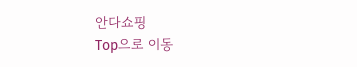안다쇼핑
Top으로 이동